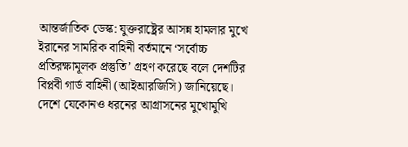আন্তর্জাতিক ডেস্ক: যুক্তরাষ্ট্রের আসন্ন হামলার মুখে ইরানের সামরিক বাহিনী বর্তমানে ‘সর্বোচ্চ প্রতিরক্ষামূলক প্রস্তুতি’ গ্রহণ করেছে বলে দেশটির বিপ্লবী গার্ড বাহিনী (আইআরজিসি) জানিয়েছে। দেশে যেকোনও ধরনের আগ্রাসনের মুখোমুখি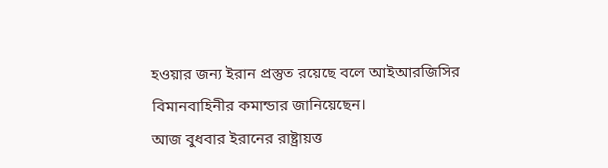হওয়ার জন্য ইরান প্রস্তুত রয়েছে বলে আইআরজিসির বিমানবাহিনীর কমান্ডার জানিয়েছেন।
আজ বুধবার ইরানের রাষ্ট্রায়ত্ত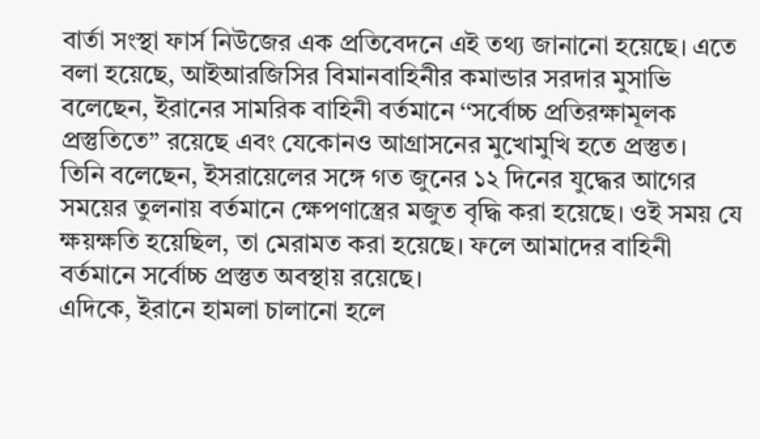বার্তা সংস্থা ফার্স নিউজের এক প্রতিবেদনে এই তথ্য জানানো হয়েছে। এতে বলা হয়েছে, আইআরজিসির বিমানবাহিনীর কমান্ডার সরদার মুসাভি বলেছেন, ইরানের সামরিক বাহিনী বর্তমানে ‘‘সর্বোচ্চ প্রতিরক্ষামূলক প্রস্তুতিতে’’ রয়েছে এবং যেকোনও আগ্রাসনের মুখোমুখি হতে প্রস্তুত।
তিনি বলেছেন, ইসরায়েলের সঙ্গে গত জুনের ১২ দিনের যুদ্ধের আগের সময়ের তুলনায় বর্তমানে ক্ষেপণাস্ত্রের মজুত বৃদ্ধি করা হয়েছে। ওই সময় যে ক্ষয়ক্ষতি হয়েছিল, তা মেরামত করা হয়েছে। ফলে আমাদের বাহিনী বর্তমানে সর্বোচ্চ প্রস্তুত অবস্থায় রয়েছে।
এদিকে, ইরানে হামলা চালানো হলে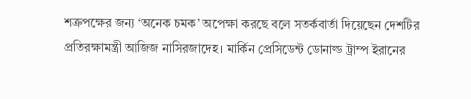শত্রুপক্ষের জন্য ‘অনেক চমক’ অপেক্ষা করছে বলে সতর্কবার্তা দিয়েছেন দেশটির প্রতিরক্ষামন্ত্রী আজিজ নাসিরজাদেহ। মার্কিন প্রেসিডেন্ট ডোনাল্ড ট্রাম্প ইরানের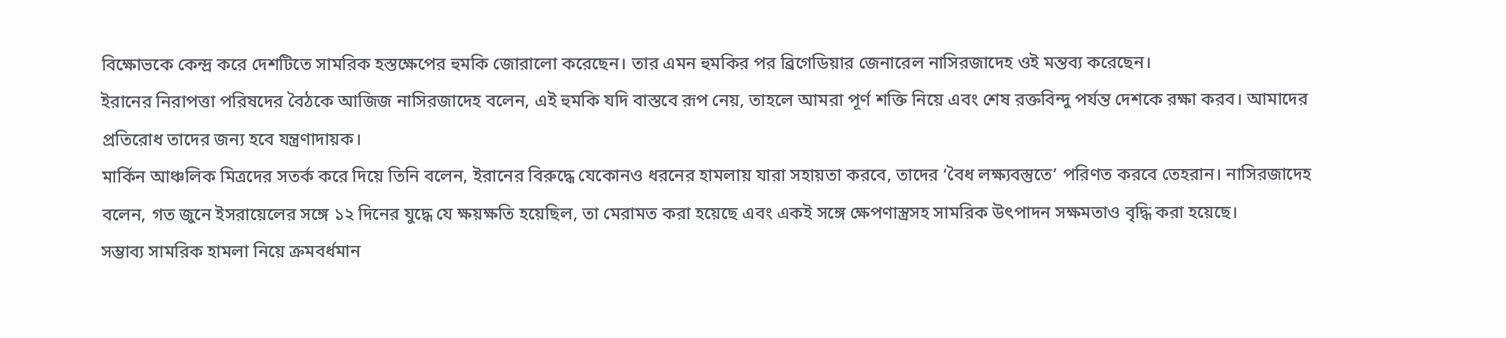বিক্ষোভকে কেন্দ্র করে দেশটিতে সামরিক হস্তক্ষেপের হুমকি জোরালো করেছেন। তার এমন হুমকির পর ব্রিগেডিয়ার জেনারেল নাসিরজাদেহ ওই মন্তব্য করেছেন।
ইরানের নিরাপত্তা পরিষদের বৈঠকে আজিজ নাসিরজাদেহ বলেন, এই হুমকি যদি বাস্তবে রূপ নেয়, তাহলে আমরা পূর্ণ শক্তি নিয়ে এবং শেষ রক্তবিন্দু পর্যন্ত দেশকে রক্ষা করব। আমাদের প্রতিরোধ তাদের জন্য হবে যন্ত্রণাদায়ক।
মার্কিন আঞ্চলিক মিত্রদের সতর্ক করে দিয়ে তিনি বলেন, ইরানের বিরুদ্ধে যেকোনও ধরনের হামলায় যারা সহায়তা করবে, তাদের ‘বৈধ লক্ষ্যবস্তুতে’ পরিণত করবে তেহরান। নাসিরজাদেহ বলেন, গত জুনে ইসরায়েলের সঙ্গে ১২ দিনের যুদ্ধে যে ক্ষয়ক্ষতি হয়েছিল, তা মেরামত করা হয়েছে এবং একই সঙ্গে ক্ষেপণাস্ত্রসহ সামরিক উৎপাদন সক্ষমতাও বৃদ্ধি করা হয়েছে।
সম্ভাব্য সামরিক হামলা নিয়ে ক্রমবর্ধমান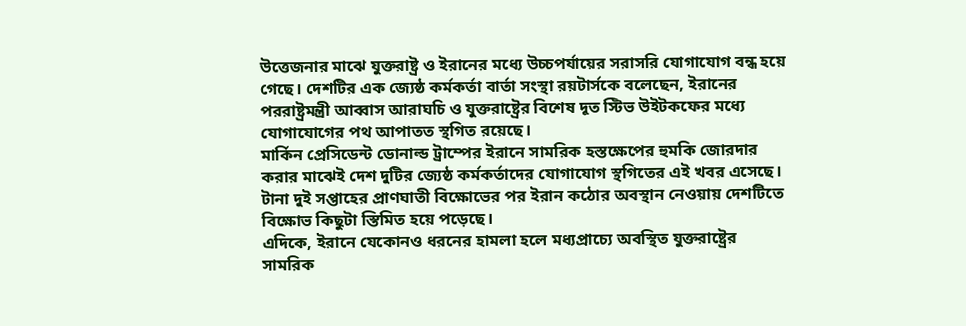উত্তেজনার মাঝে যুক্তরাষ্ট্র ও ইরানের মধ্যে উচ্চপর্যায়ের সরাসরি যোগাযোগ বন্ধ হয়ে গেছে। দেশটির এক জ্যেষ্ঠ কর্মকর্তা বার্তা সংস্থা রয়টার্সকে বলেছেন, ইরানের পররাষ্ট্রমন্ত্রী আব্বাস আরাঘচি ও যুক্তরাষ্ট্রের বিশেষ দূত স্টিভ উইটকফের মধ্যে যোগাযোগের পথ আপাতত স্থগিত রয়েছে।
মার্কিন প্রেসিডেন্ট ডোনাল্ড ট্রাম্পের ইরানে সামরিক হস্তক্ষেপের হুমকি জোরদার করার মাঝেই দেশ দুটির জ্যেষ্ঠ কর্মকর্তাদের যোগাযোগ স্থগিতের এই খবর এসেছে। টানা দুই সপ্তাহের প্রাণঘাতী বিক্ষোভের পর ইরান কঠোর অবস্থান নেওয়ায় দেশটিতে বিক্ষোভ কিছুটা স্তিমিত হয়ে পড়েছে।
এদিকে, ইরানে যেকোনও ধরনের হামলা হলে মধ্যপ্রাচ্যে অবস্থিত যুক্তরাষ্ট্রের সামরিক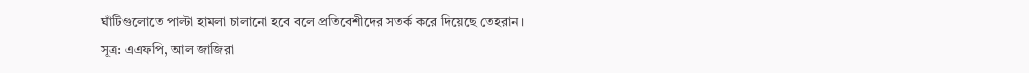ঘাঁটিগুলোতে পাল্টা হামলা চালানো হবে বলে প্রতিবেশীদের সতর্ক করে দিয়েছে তেহরান।
সূত্র: এএফপি, আল জাজিরা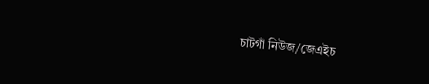চাটগাঁ নিউজ/জেএইচ